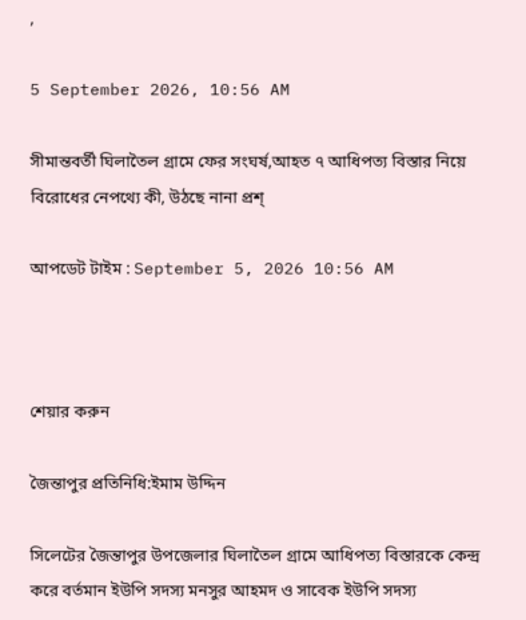,

5 September 2026, 10:56 AM

সীমান্তবর্তী ঘিলাতৈল গ্রামে ফের সংঘর্ষ,আহত ৭ আধিপত্য বিস্তার নিয়ে বিরোধের নেপথ্যে কী, উঠছে নানা প্রশ্

আপডেট টাইম : September 5, 2026 10:56 AM



শেয়ার করুন

জৈন্তাপুর প্রতিনিধি:ইমাম উদ্দিন

সিলেটের জৈন্তাপুর উপজেলার ঘিলাতৈল গ্রামে আধিপত্য বিস্তারকে কেন্দ্র করে বর্তমান ইউপি সদস্য মনসুর আহমদ ও সাবেক ইউপি সদস্য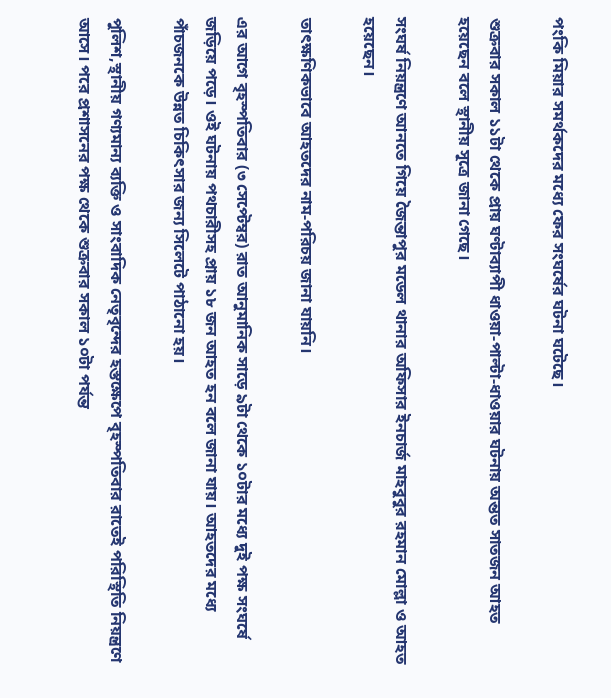পংকি মিয়ার সমর্থকদের মধ্যে ফের সংঘর্ষের ঘটনা ঘটেছে।

শুক্রবার সকাল ১১টা থেকে প্রায় ঘণ্টাব্যাপী ধাওয়া-পাল্টা-ধাওয়ার ঘটনায় অন্তত সাতজন আহত হয়েছেন বলে স্থানীয় সূত্রে জানা গেছে।

সংঘর্ষ নিয়ন্ত্রণে আনতে গিয়ে জৈন্তাপুর মডেল থানার অফিসার ইনচার্জ মাহবুবুর রহমান মোল্লা ও আহত হয়েছেন।

তাৎক্ষণিকভাবে আহতদের নাম-পরিচয় জানা যায়নি।

এর আগে বৃহস্পতিবার (৩ সেপ্টেম্বর) রাত আনুমানিক সাড়ে ৯টা থেকে ১০টার মধ্যে দুই পক্ষ সংঘর্ষে জড়িয়ে পড়ে। ওই ঘটনায় পথচারীসহ প্রায় ১৮ জন আহত হন বলে জানা যায়। আহতদের মধ্যে পাঁচজনকে উন্নত চিকিৎসার জন্য সিলেটে পাঠানো হয়।

পুলিশ,স্থানীয় গণ্যমান্য ব্যক্তি ও সাংবাদিক নেতৃবৃন্দের হস্তক্ষেপে বৃহস্পতিবার রাতেই পরিস্থিতি নিয়ন্ত্রণে আসে। পরে প্রশাসনের পক্ষ থেকে শুক্রবার সকাল ১০টা পর্যন্ত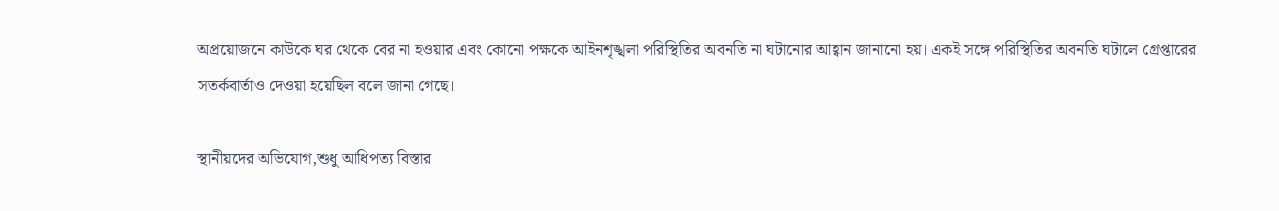অপ্রয়োজনে কাউকে ঘর থেকে বের না হওয়ার এবং কোনো পক্ষকে আইনশৃঙ্খলা পরিস্থিতির অবনতি না ঘটানোর আহ্বান জানানো হয়। একই সঙ্গে পরিস্থিতির অবনতি ঘটালে গ্রেপ্তারের সতর্কবার্তাও দেওয়া হয়েছিল বলে জানা গেছে।

স্থানীয়দের অভিযোগ,শুধু আধিপত্য বিস্তার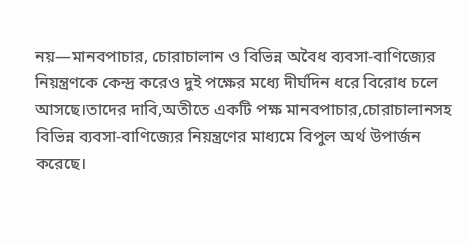নয়—মানবপাচার, চোরাচালান ও বিভিন্ন অবৈধ ব্যবসা-বাণিজ্যের নিয়ন্ত্রণকে কেন্দ্র করেও দুই পক্ষের মধ্যে দীর্ঘদিন ধরে বিরোধ চলে আসছে।তাদের দাবি,অতীতে একটি পক্ষ মানবপাচার,চোরাচালানসহ বিভিন্ন ব্যবসা-বাণিজ্যের নিয়ন্ত্রণের মাধ্যমে বিপুল অর্থ উপার্জন করেছে।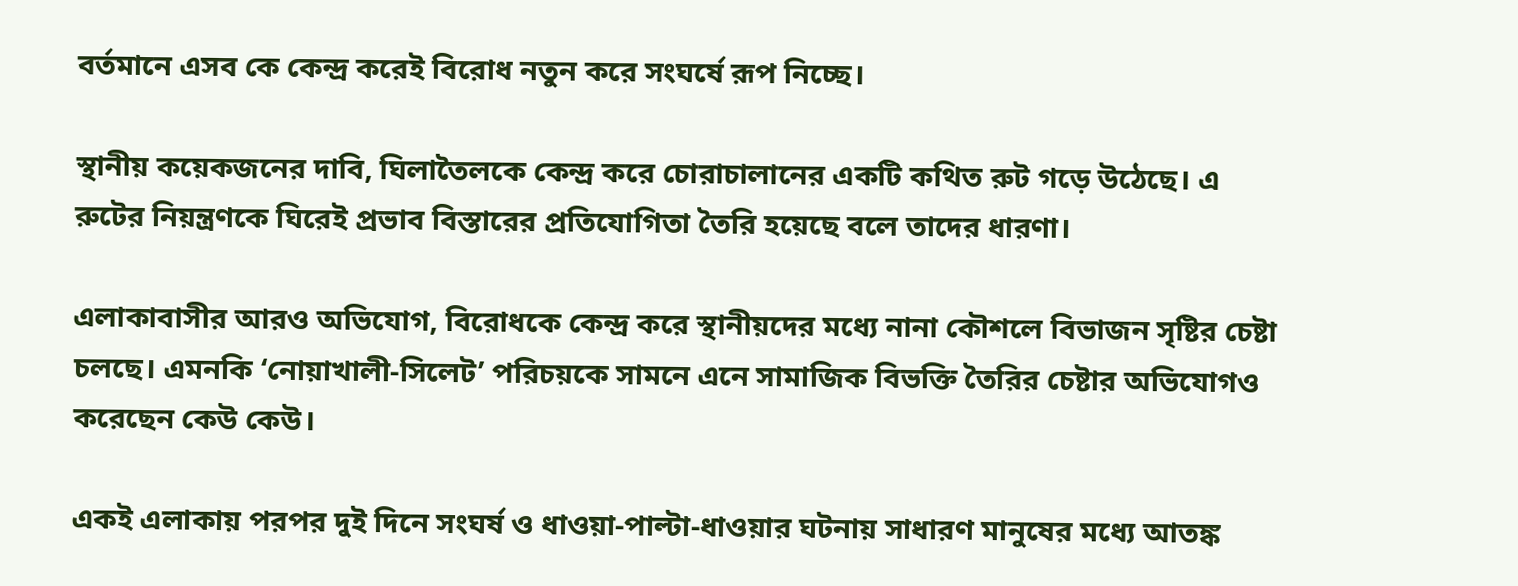বর্তমানে এসব কে কেন্দ্র করেই বিরোধ নতুন করে সংঘর্ষে রূপ নিচ্ছে।

স্থানীয় কয়েকজনের দাবি, ঘিলাতৈলকে কেন্দ্র করে চোরাচালানের একটি কথিত রুট গড়ে উঠেছে। এ রুটের নিয়ন্ত্রণকে ঘিরেই প্রভাব বিস্তারের প্রতিযোগিতা তৈরি হয়েছে বলে তাদের ধারণা।

এলাকাবাসীর আরও অভিযোগ, বিরোধকে কেন্দ্র করে স্থানীয়দের মধ্যে নানা কৌশলে বিভাজন সৃষ্টির চেষ্টা চলছে। এমনকি ‘নোয়াখালী-সিলেট’ পরিচয়কে সামনে এনে সামাজিক বিভক্তি তৈরির চেষ্টার অভিযোগও করেছেন কেউ কেউ।

একই এলাকায় পরপর দুই দিনে সংঘর্ষ ও ধাওয়া-পাল্টা-ধাওয়ার ঘটনায় সাধারণ মানুষের মধ্যে আতঙ্ক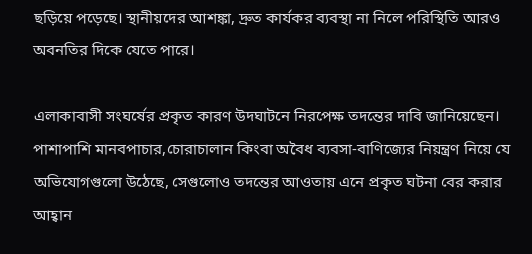ছড়িয়ে পড়েছে। স্থানীয়দের আশঙ্কা, দ্রুত কার্যকর ব্যবস্থা না নিলে পরিস্থিতি আরও অবনতির দিকে যেতে পারে।

এলাকাবাসী সংঘর্ষের প্রকৃত কারণ উদঘাটনে নিরপেক্ষ তদন্তের দাবি জানিয়েছেন। পাশাপাশি মানবপাচার,চোরাচালান কিংবা অবৈধ ব্যবসা-বাণিজ্যের নিয়ন্ত্রণ নিয়ে যে অভিযোগগুলো উঠেছে, সেগুলোও তদন্তের আওতায় এনে প্রকৃত ঘটনা বের করার আহ্বান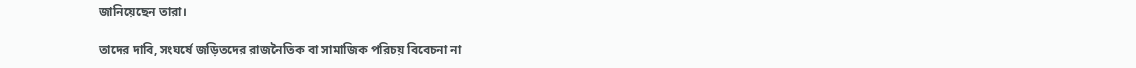জানিয়েছেন তারা।

তাদের দাবি, সংঘর্ষে জড়িতদের রাজনৈতিক বা সামাজিক পরিচয় বিবেচনা না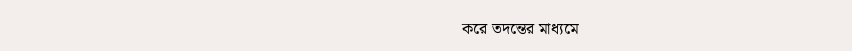করে তদন্তের মাধ্যমে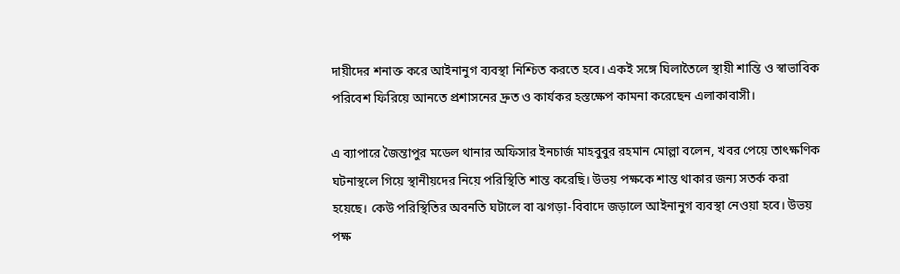দায়ীদের শনাক্ত করে আইনানুগ ব্যবস্থা নিশ্চিত করতে হবে। একই সঙ্গে ঘিলাতৈলে স্থায়ী শান্তি ও স্বাভাবিক পরিবেশ ফিরিয়ে আনতে প্রশাসনের দ্রুত ও কার্যকর হস্তক্ষেপ কামনা করেছেন এলাকাবাসী।

এ ব্যাপারে জৈন্তাপুর মডেল থানার অফিসার ইনচার্জ মাহবুবুর রহমান মোল্লা বলেন, খবর পেয়ে তাৎক্ষণিক ঘটনাস্থলে গিয়ে স্থানীয়দের নিয়ে পরিস্থিতি শান্ত করেছি। উভয় পক্ষকে শান্ত থাকার জন্য সতর্ক করা হয়েছে। কেউ পরিস্থিতির অবনতি ঘটালে বা ঝগড়া-বিবাদে জড়ালে আইনানুগ ব্যবস্থা নেওয়া হবে। উভয় পক্ষ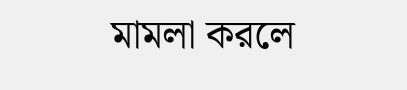মামলা করলে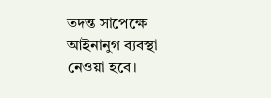তদন্ত সাপেক্ষে আইনানুগ ব্যবস্থা নেওয়া হবে।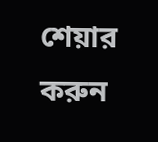শেয়ার করুন